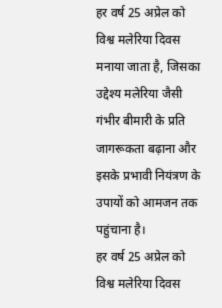हर वर्ष 25 अप्रेल को विश्व मलेरिया दिवस मनाया जाता है, जिसका उद्देश्य मलेरिया जैसी गंभीर बीमारी के प्रति जागरूकता बढ़ाना और इसके प्रभावी नियंत्रण के उपायों को आमजन तक पहुंचाना है।
हर वर्ष 25 अप्रेल को विश्व मलेरिया दिवस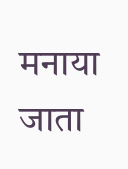मनाया जाता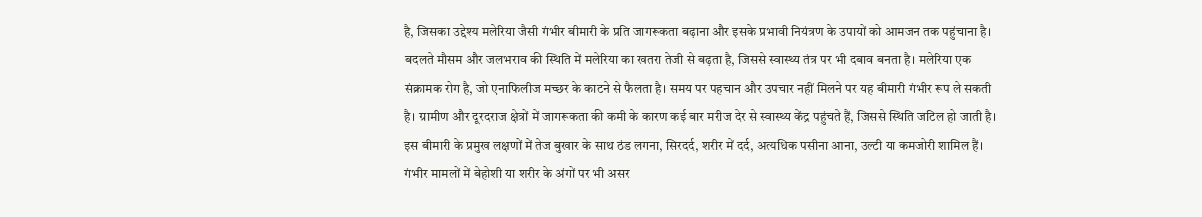है, जिसका उद्देश्य मलेरिया जैसी गंभीर बीमारी के प्रति जागरूकता बढ़ाना और इसके प्रभावी नियंत्रण के उपायों को आमजन तक पहुंचाना है। बदलते मौसम और जलभराव की स्थिति में मलेरिया का खतरा तेजी से बढ़ता है, जिससे स्वास्थ्य तंत्र पर भी दबाव बनता है। मलेरिया एक संक्रामक रोग है, जो एनाफिलीज मच्छर के काटने से फैलता है। समय पर पहचान और उपचार नहीं मिलने पर यह बीमारी गंभीर रूप ले सकती है। ग्रामीण और दूरदराज क्षेत्रों में जागरूकता की कमी के कारण कई बार मरीज देर से स्वास्थ्य केंद्र पहुंचते हैं, जिससे स्थिति जटिल हो जाती है। इस बीमारी के प्रमुख लक्षणों में तेज बुखार के साथ ठंड लगना, सिरदर्द, शरीर में दर्द, अत्यधिक पसीना आना, उल्टी या कमजोरी शामिल हैं। गंभीर मामलों में बेहोशी या शरीर के अंगों पर भी असर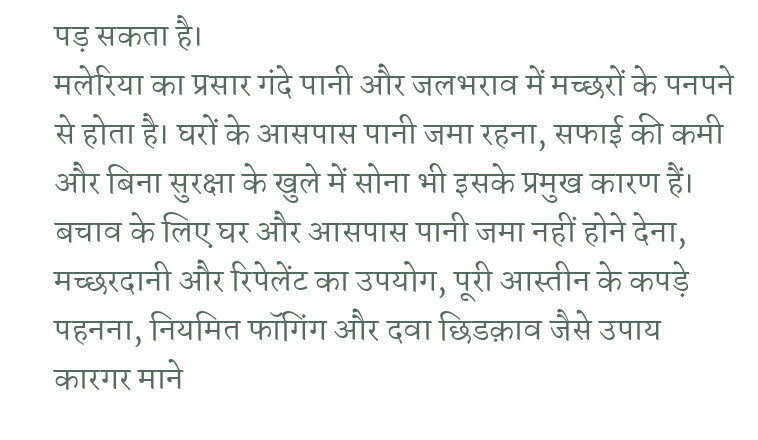पड़ सकता है।
मलेरिया का प्रसार गंदे पानी और जलभराव में मच्छरों के पनपने से होता है। घरों के आसपास पानी जमा रहना, सफाई की कमी और बिना सुरक्षा के खुले में सोना भी इसके प्रमुख कारण हैं। बचाव के लिए घर और आसपास पानी जमा नहीं होने देना, मच्छरदानी और रिपेलेंट का उपयोग, पूरी आस्तीन के कपड़े पहनना, नियमित फॉगिंग और दवा छिडक़ाव जैसे उपाय कारगर माने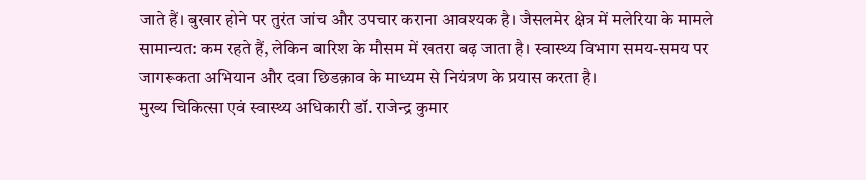जाते हैं। बुखार होने पर तुरंत जांच और उपचार कराना आवश्यक है। जैसलमेर क्षेत्र में मलेरिया के मामले सामान्यत: कम रहते हैं, लेकिन बारिश के मौसम में खतरा बढ़ जाता है। स्वास्थ्य विभाग समय-समय पर जागरूकता अभियान और दवा छिडक़ाव के माध्यम से नियंत्रण के प्रयास करता है।
मुख्य चिकित्सा एवं स्वास्थ्य अधिकारी डॉ. राजेन्द्र कुमार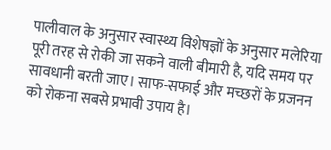पालीवाल के अनुसार स्वास्थ्य विशेषज्ञों के अनुसार मलेरिया पूरी तरह से रोकी जा सकने वाली बीमारी है, यदि समय पर सावधानी बरती जाए। साफ-सफाई और मच्छरों के प्रजनन को रोकना सबसे प्रभावी उपाय है।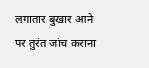लगातार बुखार आने पर तुरंत जांच कराना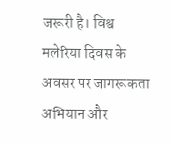जरूरी है। विश्व मलेरिया दिवस के अवसर पर जागरूकता अभियान और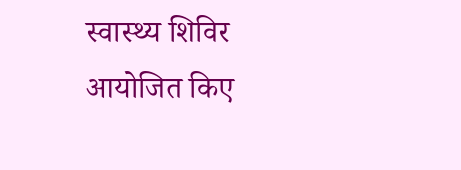स्वास्थ्य शिविर आयोजित किए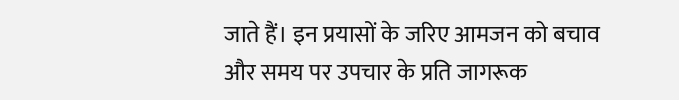जाते हैं। इन प्रयासों के जरिए आमजन को बचाव और समय पर उपचार के प्रति जागरूक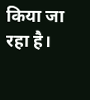किया जा रहा है।